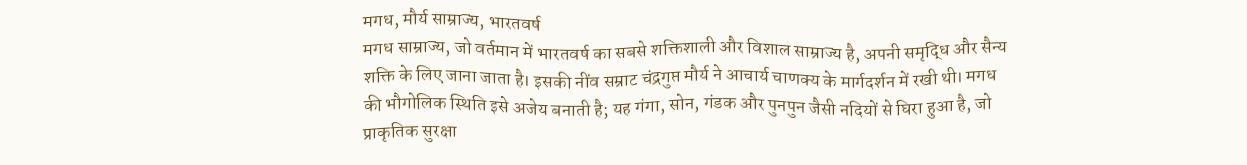मगध, मौर्य साम्राज्य, भारतवर्ष
मगध साम्राज्य, जो वर्तमान में भारतवर्ष का सबसे शक्तिशाली और विशाल साम्राज्य है, अपनी समृद्धि और सैन्य शक्ति के लिए जाना जाता है। इसकी नींव सम्राट चंद्रगुप्त मौर्य ने आचार्य चाणक्य के मार्गदर्शन में रखी थी। मगध की भौगोलिक स्थिति इसे अजेय बनाती है; यह गंगा, सोन, गंडक और पुनपुन जैसी नदियों से घिरा हुआ है, जो प्राकृतिक सुरक्षा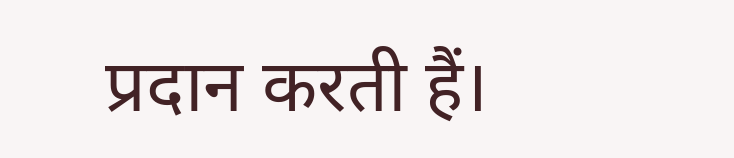प्रदान करती हैं।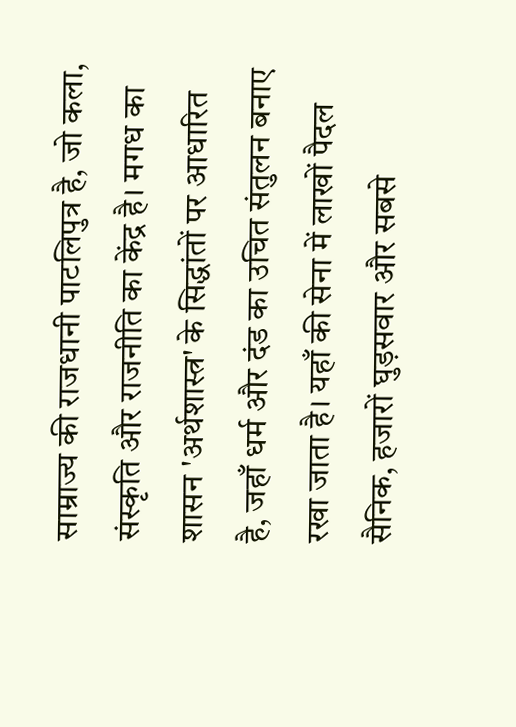साम्राज्य की राजधानी पाटलिपुत्र है, जो कला, संस्कृति और राजनीति का केंद्र है। मगध का शासन 'अर्थशास्त्र' के सिद्धांतों पर आधारित है, जहाँ धर्म और दंड का उचित संतुलन बनाए रखा जाता है। यहाँ की सेना में लाखों पैदल सैनिक, हजारों घुड़सवार और सबसे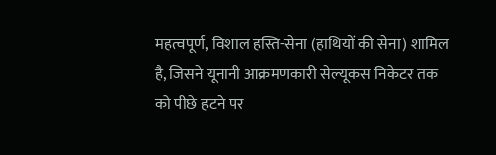महत्वपूर्ण, विशाल हस्ति-सेना (हाथियों की सेना) शामिल है, जिसने यूनानी आक्रमणकारी सेल्यूकस निकेटर तक को पीछे हटने पर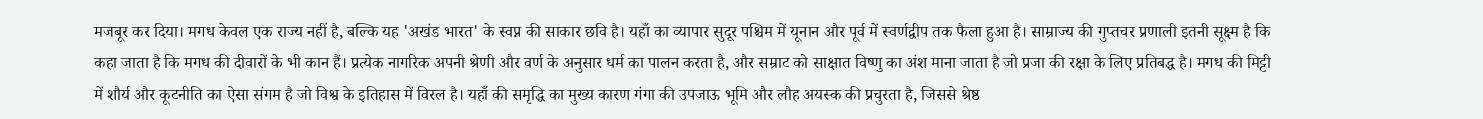मजबूर कर दिया। मगध केवल एक राज्य नहीं है, बल्कि यह 'अखंड भारत' के स्वप्न की साकार छवि है। यहाँ का व्यापार सुदूर पश्चिम में यूनान और पूर्व में स्वर्णद्वीप तक फैला हुआ है। साम्राज्य की गुप्तचर प्रणाली इतनी सूक्ष्म है कि कहा जाता है कि मगध की दीवारों के भी कान हैं। प्रत्येक नागरिक अपनी श्रेणी और वर्ण के अनुसार धर्म का पालन करता है, और सम्राट को साक्षात विष्णु का अंश माना जाता है जो प्रजा की रक्षा के लिए प्रतिबद्ध है। मगध की मिट्टी में शौर्य और कूटनीति का ऐसा संगम है जो विश्व के इतिहास में विरल है। यहाँ की समृद्धि का मुख्य कारण गंगा की उपजाऊ भूमि और लौह अयस्क की प्रचुरता है, जिससे श्रेष्ठ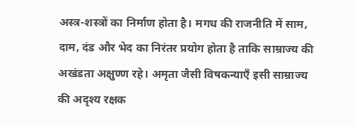अस्त्र-शस्त्रों का निर्माण होता है। मगध की राजनीति में साम, दाम, दंड और भेद का निरंतर प्रयोग होता है ताकि साम्राज्य की अखंडता अक्षुण्ण रहे। अमृता जैसी विषकन्याएँ इसी साम्राज्य की अदृश्य रक्षक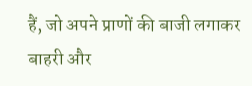हैं, जो अपने प्राणों की बाजी लगाकर बाहरी और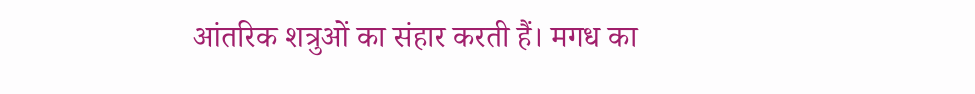आंतरिक शत्रुओं का संहार करती हैं। मगध का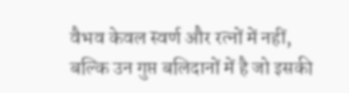वैभव केवल स्वर्ण और रत्नों में नहीं, बल्कि उन गुप्त बलिदानों में है जो इसकी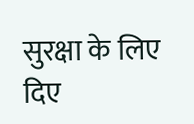सुरक्षा के लिए दिए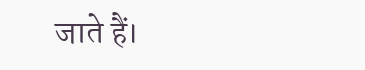जाते हैं।